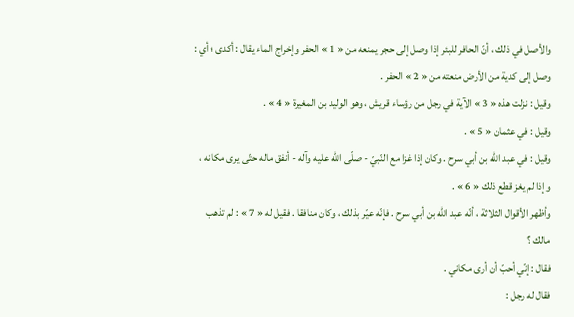والأصل في ذلك ، أنّ الحافر للبئر إذا وصل إلى حجر يمنعه من « 1 » الحفر وإخراج الماء يقال : أكدى ؛ أي : وصل إلى كدية من الأرض منعته من « 2 » الحفر .
وقيل : نزلت هذه « 3 » الآية في رجل من رؤساء قريش ، وهو الوليد بن المغيرة « 4 » .
وقيل : في عثمان « 5 » .
وقيل : في عبد اللّه بن أبي سرح . وكان إذا غزا مع النّبيّ - صلّى اللّه عليه وآله - أنفق ماله حتّى يرى مكانه ، وإذا لم يغز قطع ذلك « 6 » .
وأظهر الأقوال الثلاثة ، أنّه عبد اللّه بن أبي سرح . فإنّه عيّر بذلك ، وكان منافقا . فقيل له « 7 » : لم تذهب مالك ؟
فقال : إنّي أحبّ أن أرى مكاني .
فقال له رجل :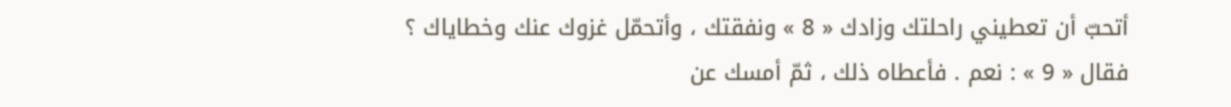أتحبّ أن تعطيني راحلتك وزادك « 8 » ونفقتك ، وأتحمّل غزوك عنك وخطاياك ؟
فقال « 9 » : نعم . فأعطاه ذلك ، ثمّ أمسك عن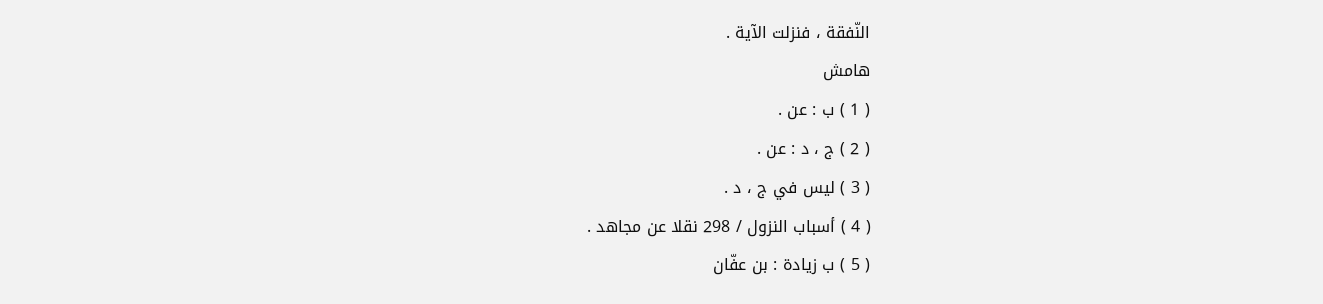النّفقة ، فنزلت الآية .
هامش
( 1 ) ب : عن .
( 2 ) ج ، د : عن .
( 3 ) ليس في ج ، د .
( 4 ) أسباب النزول / 298 نقلا عن مجاهد .
( 5 ) ب زيادة : بن عفّان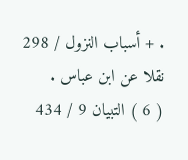. + أسباب النزول / 298 نقلا عن ابن عباس .
( 6 ) التبيان 9 / 434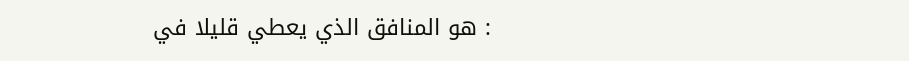: هو المنافق الذي يعطي قليلا في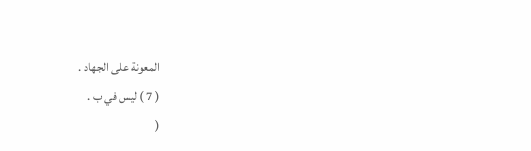المعونة على الجهاد .
( 7 ) ليس في ب .
(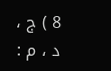8 ) ج ، د ، م :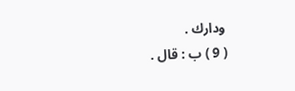ودارك .
( 9 ) ب : قال .